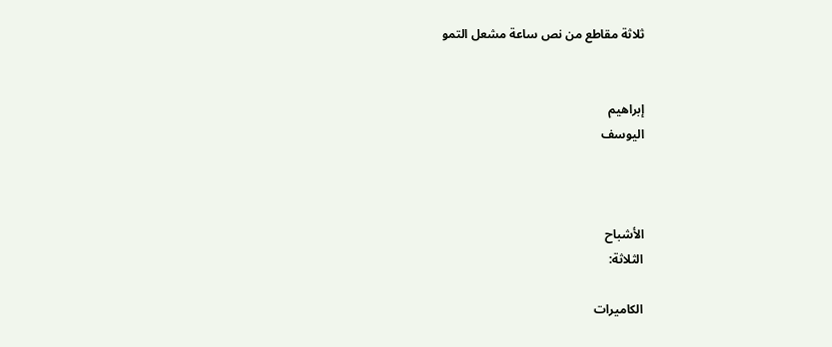ثلاثة مقاطع من نص ساعة مشعل التمو


إبراهيم
اليوسف



الأشباح
الثلاثة:

الكاميرات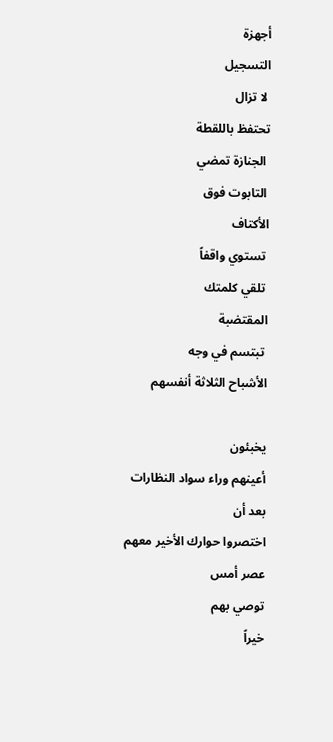أجهزة
التسجيل
 لا تزال
تحتفظ باللقطة
 الجنازة تمضي
 التابوت فوق
الأكتاف
 تستوي واقفاً
 تلقي كلمتك
المقتضبة
 تبتسم في وجه
الأشباح الثلاثة أنفسهم

يخبئون
أعينهم وراء سواد النظارات
بعد أن
اختصروا حوارك الأخير معهم
عصر أمس
توصي بهم
خيراً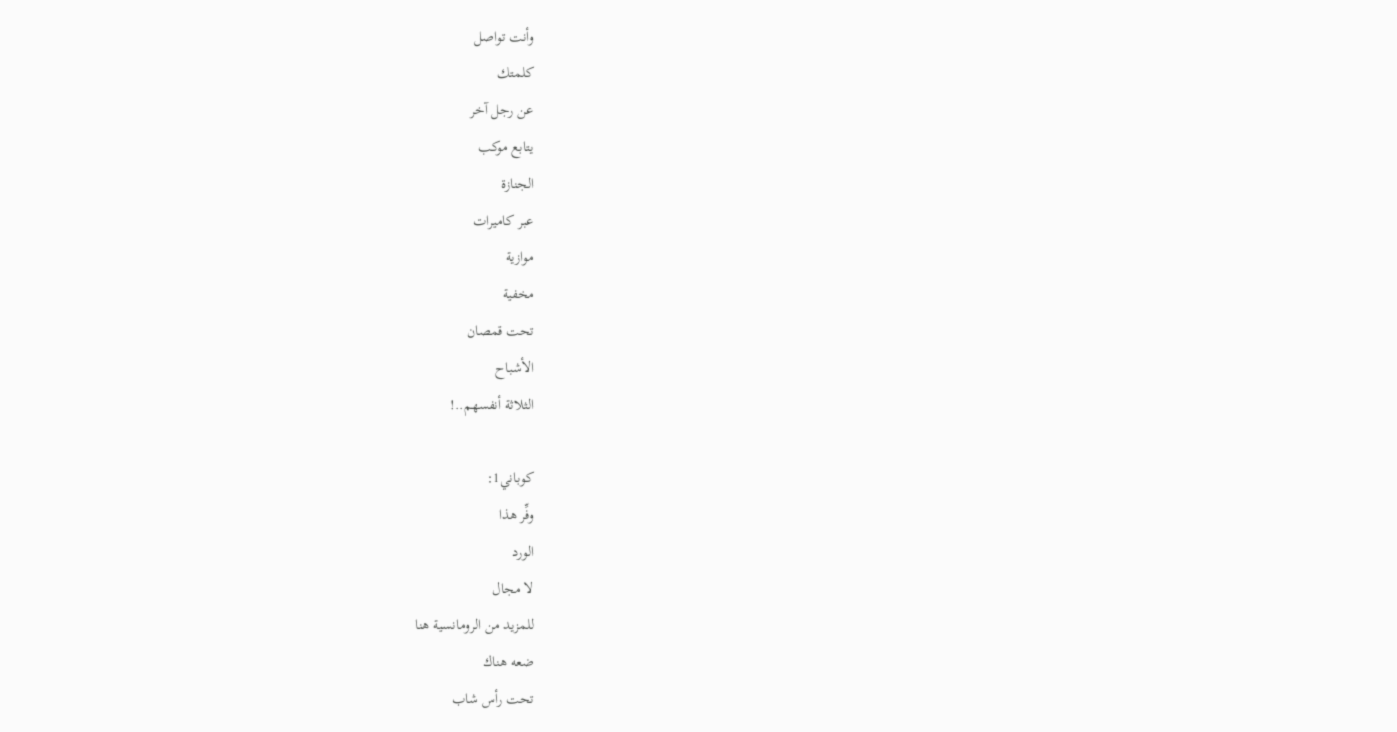وأنت تواصل
كلمتك
عن رجل آخر
يتابع موكب
الجنازة
عبر كاميرات
موازية
مخفية
تحت قمصان
الأشباح
الثلاثة أنفسهم..!

كوباني1:
وفِّر هذا
الورد
لا مجال
للمزيد من الرومانسية هنا
ضعه هناك
تحت رأس شاب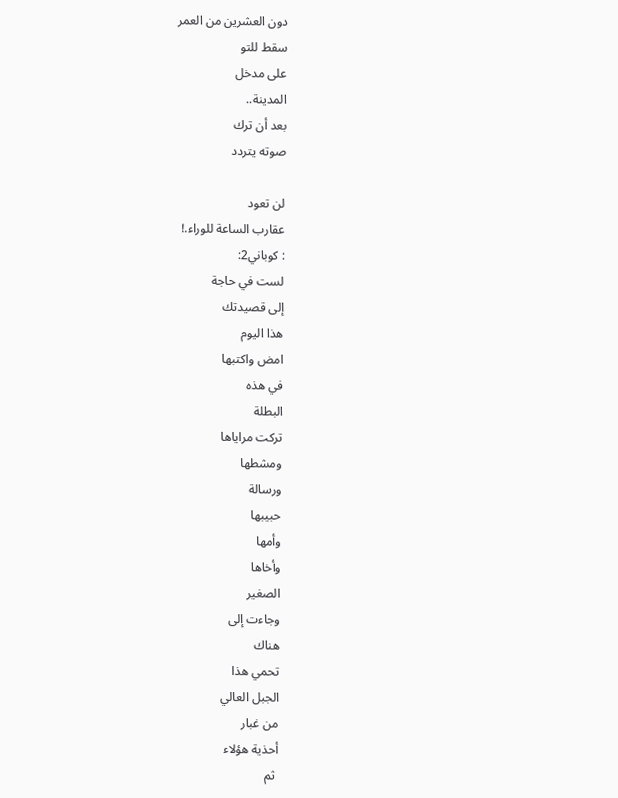دون العشرين من العمر
سقط للتو
على مدخل
المدينة..
بعد أن ترك
صوته يتردد

لن تعود
عقارب الساعة للوراء.!
: كوباني2:
لست في حاجة
إلى قصيدتك
هذا اليوم
امض واكتبها
في هذه
البطلة
تركت مراياها
ومشطها
ورسالة
حبيبها
وأمها
وأخاها
الصغير
وجاءت إلى
هناك
تحمي هذا
الجبل العالي
من غبار
أحذية هؤلاء
 ثم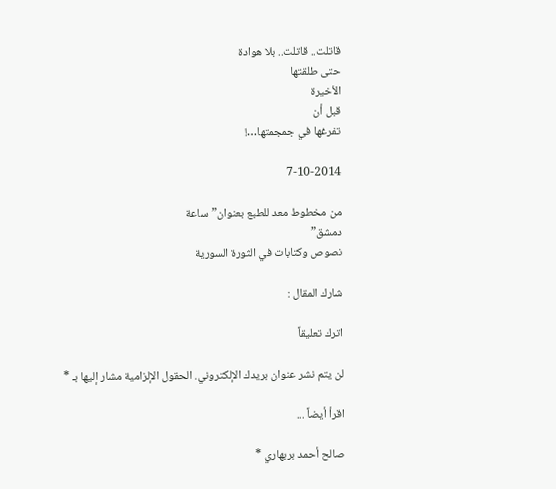قاتلت.. قاتلت.. بلا هوادة
حتى طلقتها
الأخيرة
قبل أن
تفرغها في جمجمتها…!

7-10-2014

من مخطوط معد للطبع بعنوان”ساعة
دمشق”
نصوص وكتابات في الثورة السورية

شارك المقال :

اترك تعليقاً

لن يتم نشر عنوان بريدك الإلكتروني. الحقول الإلزامية مشار إليها بـ *

اقرأ أيضاً ...

صالح أحمد بربهاري *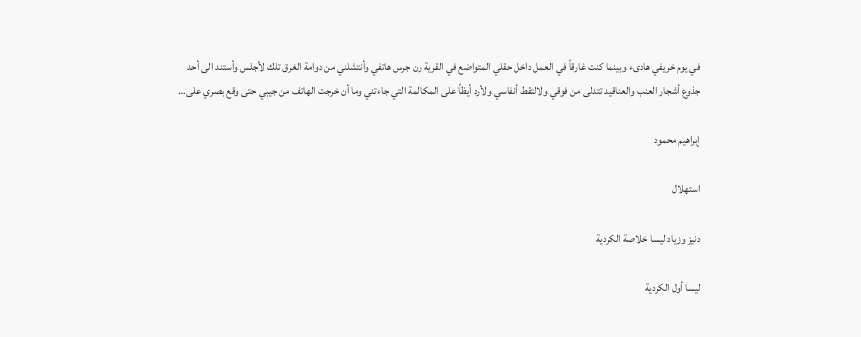في يوم خريفي هادىء وبينما كنت غارقاً في العمل داخل حقلي المتواضع في القرية رن جرس هاتفي وأنتشلني من دوامة الغرق تلك لأجلس وأستند الى أحد جذوع أشجار العنب والعناقيد تتدلى من فوقي ولالتقط أنفاسي ولأرد أيظاً على المكالمة التي جاءتني وما أن خرجت الهاتف من جيبي حتى وقع بصري على…

إبراهيم محمود

استهلال

دنيز وزياد ليسا خلاصة الكردية

ليسا أول الكردية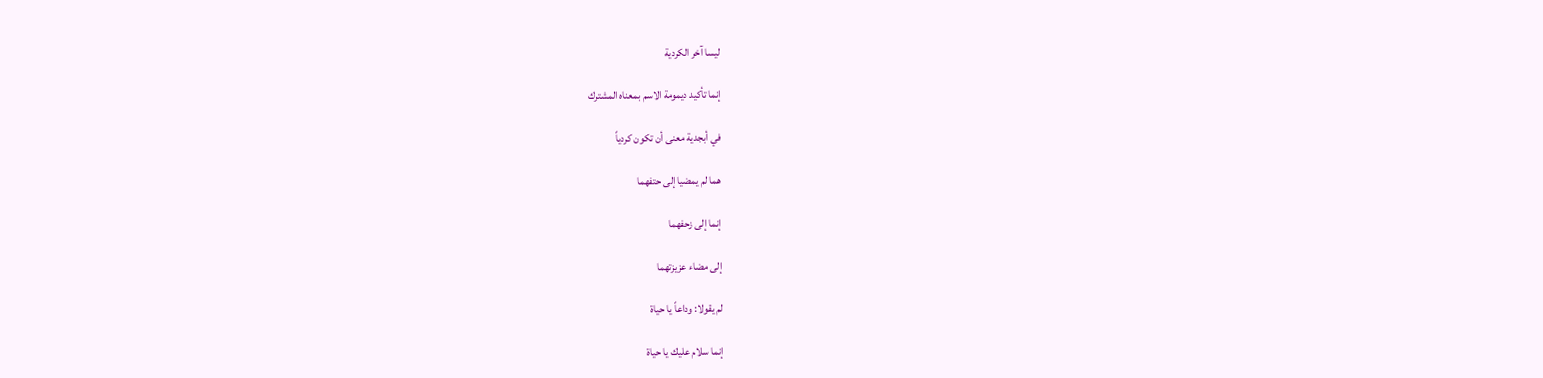ليسا آخر الكردية

إنما تأكيد ديمومة الاسم بمعناه المشترك

في أبجدية معنى أن تكون كردياً

هما لم يمضيا إلى حتفهما

إنما إلى زحفهما

إلى مضاء عزيزتهما

لم يقولا: وداعاً يا حياة

إنما سلام عليك يا حياة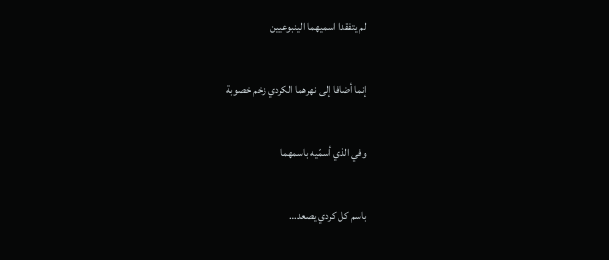لم يتفقدا اسميهما الينبوعيين

إنما أضافا إلى نهرهما الكردي زخم خصوبة

وفي الذي أسمّيه باسمهما

باسم كل كردي يصعد…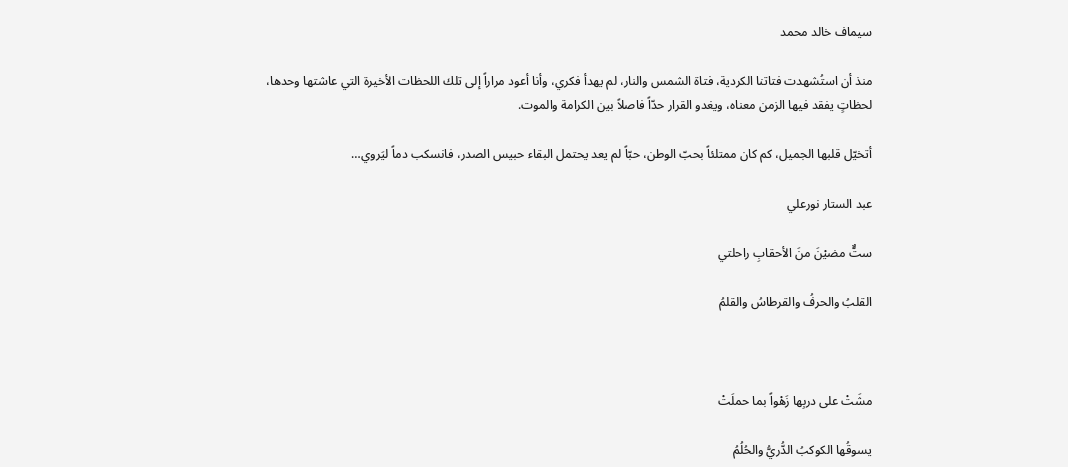سيماف خالد محمد

منذ أن استُشهدت فتاتنا الكردية، فتاة الشمس والنار، لم يهدأ فكري، وأنا أعود مراراً إلى تلك اللحظات الأخيرة التي عاشتها وحدها، لحظاتٍ يفقد فيها الزمن معناه، ويغدو القرار حدّاً فاصلاً بين الكرامة والموت.

أتخيّل قلبها الجميل، كم كان ممتلئاً بحبّ الوطن، حبّاً لم يعد يحتمل البقاء حبيس الصدر، فانسكب دماً ليَروي…

عبد الستار نورعلي

ستٌّ مضيْنَ منَ الأحقابِ راحلتي

القلبُ والحرفُ والقرطاسُ والقلمُ



مشَتْ على دربِها زَهْواً بما حملَتْ

يسوقُها الكوكبُ الدُّريُّ والحُلُمُ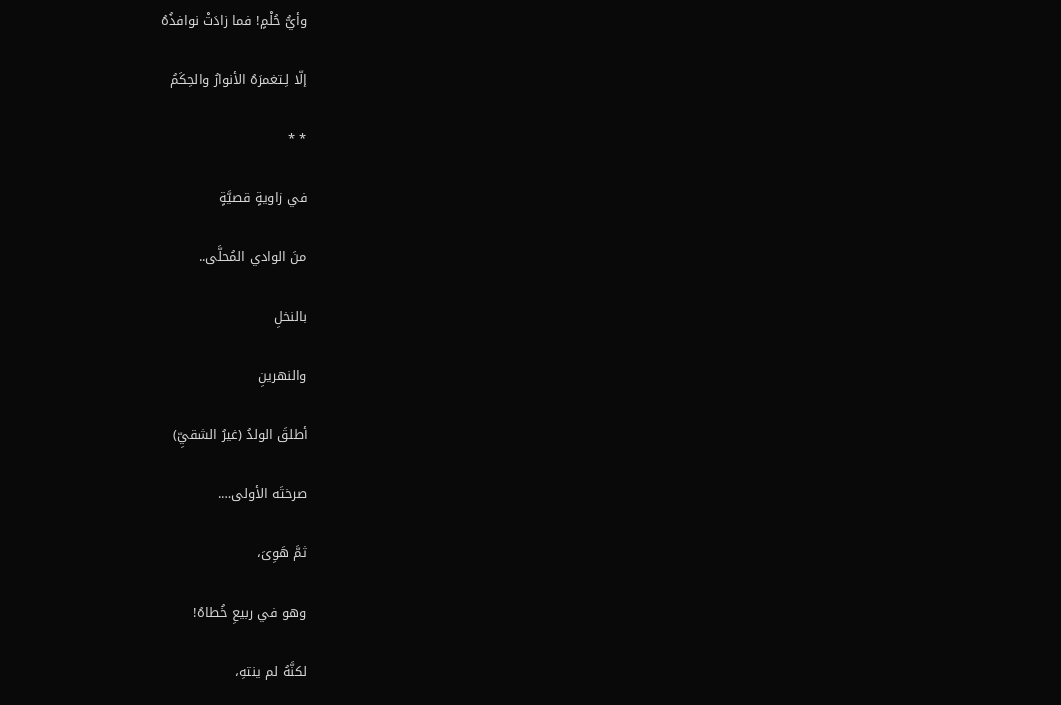وأيُّ حُلْمٍ! فما زادَتْ نوافذُهُ

إلّا لِـتغمرَهُ الأنوارُ والحِكَمُ

* *

في زاويةٍ قصيَّةٍ

منَ الوادي المُحلَّى..

بالنخلِ

والنهرينِ

أطلقَ الولدُ (غيرُ الشقيِّ)

صرختَه الأولى….

ثمَّ هَوِىَ،

وهو في ربيعِ خُطاهُ!

لكنَّهُ لم ينتهِ،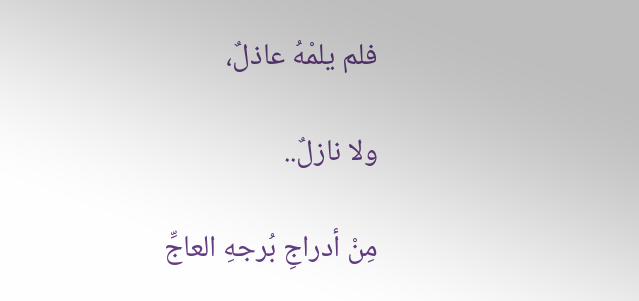فلم يلمْهُ عاذلٌ،

ولا نازلٌ..

مِنْ أدراجِ بُرجهِ العاجِّ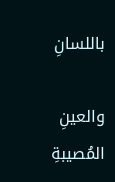باللسانِ

والعينِ المُصيبةِ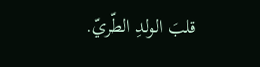قلبَ الولدِ الطّريّ.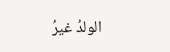الولدُ غيرُ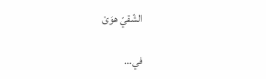الشّقيّ هوَىْ

في…